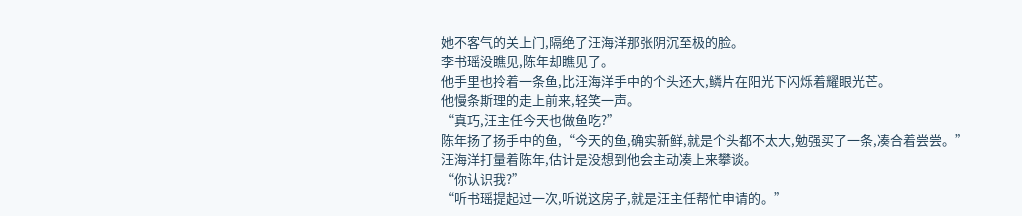她不客气的关上门,隔绝了汪海洋那张阴沉至极的脸。
李书瑶没瞧见,陈年却瞧见了。
他手里也拎着一条鱼,比汪海洋手中的个头还大,鳞片在阳光下闪烁着耀眼光芒。
他慢条斯理的走上前来,轻笑一声。
“真巧,汪主任今天也做鱼吃?”
陈年扬了扬手中的鱼,“今天的鱼,确实新鲜,就是个头都不太大,勉强买了一条,凑合着尝尝。”
汪海洋打量着陈年,估计是没想到他会主动凑上来攀谈。
“你认识我?”
“听书瑶提起过一次,听说这房子,就是汪主任帮忙申请的。”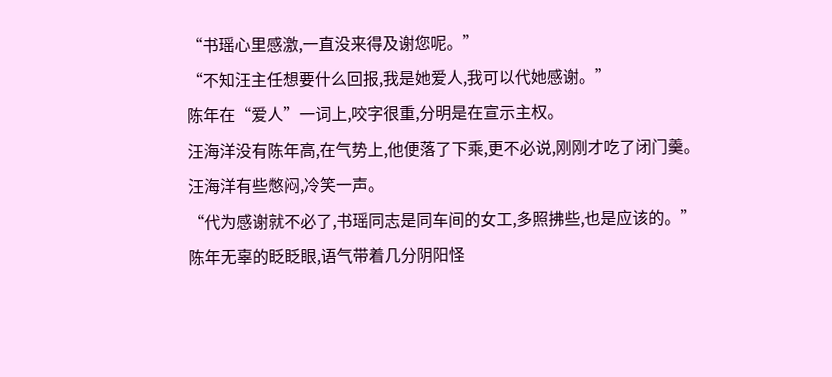“书瑶心里感激,一直没来得及谢您呢。”
“不知汪主任想要什么回报,我是她爱人,我可以代她感谢。”
陈年在“爱人”一词上,咬字很重,分明是在宣示主权。
汪海洋没有陈年高,在气势上,他便落了下乘,更不必说,刚刚才吃了闭门羹。
汪海洋有些憋闷,冷笑一声。
“代为感谢就不必了,书瑶同志是同车间的女工,多照拂些,也是应该的。”
陈年无辜的眨眨眼,语气带着几分阴阳怪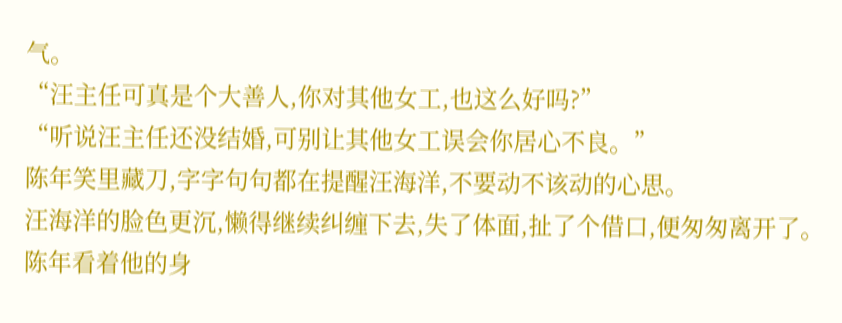气。
“汪主任可真是个大善人,你对其他女工,也这么好吗?”
“听说汪主任还没结婚,可别让其他女工误会你居心不良。”
陈年笑里藏刀,字字句句都在提醒汪海洋,不要动不该动的心思。
汪海洋的脸色更沉,懒得继续纠缠下去,失了体面,扯了个借口,便匆匆离开了。
陈年看着他的身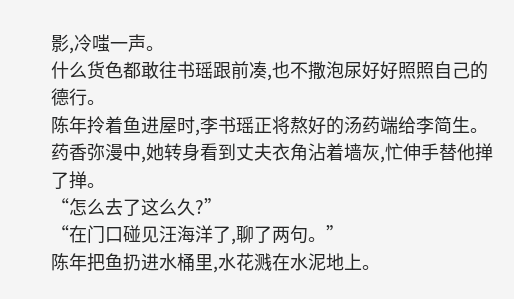影,冷嗤一声。
什么货色都敢往书瑶跟前凑,也不撒泡尿好好照照自己的德行。
陈年拎着鱼进屋时,李书瑶正将熬好的汤药端给李简生。
药香弥漫中,她转身看到丈夫衣角沾着墙灰,忙伸手替他掸了掸。
“怎么去了这么久?”
“在门口碰见汪海洋了,聊了两句。”
陈年把鱼扔进水桶里,水花溅在水泥地上。